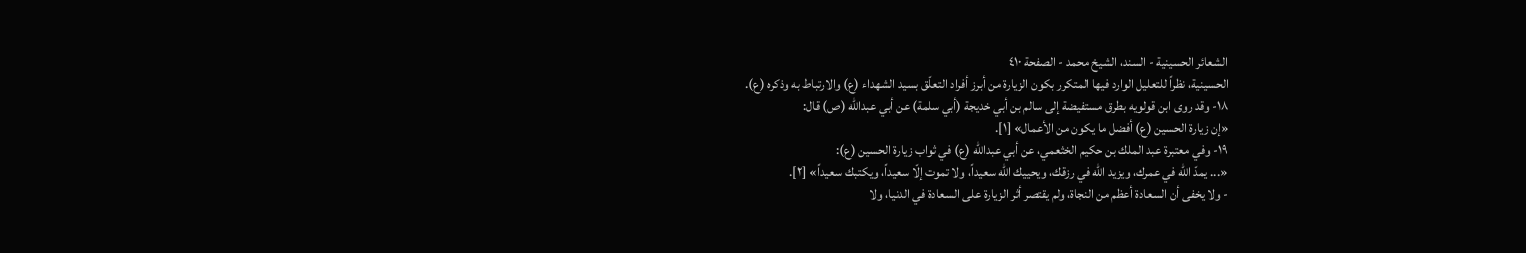الشعائر الحسينية - السند، الشيخ محمد - الصفحة ٤١٠
الحسينية، نظراً للتعليل الوارد فيها المتكرر بكون الزيارة من أبرز أفراد التعلّق بسيد الشهداء (ع) والارتباط به وذكره (ع).
١٨- وقد روى ابن قولويه بطرق مستفيضة إلى سالم بن أبي خديجة (أبي سلمة) عن أبي عبدالله (ص) قال:
«إن زيارة الحسين (ع) أفضل ما يكون من الأعمال» [١].
١٩- وفي معتبرة عبد الملك بن حكيم الخثعمي، عن أبي عبدالله (ع) في ثواب زيارة الحسين (ع):
«... يمدّ الله في عمرك، ويزيد الله في رزقك، ويحييك الله سعيداً، ولا تموت إلّا سعيداً، ويكتبك سعيداً» [٢].
- ولا يخفى أن السعادة أعظم من النجاة، ولم يقتصر أثر الزيارة على السعادة في الدنيا، ولا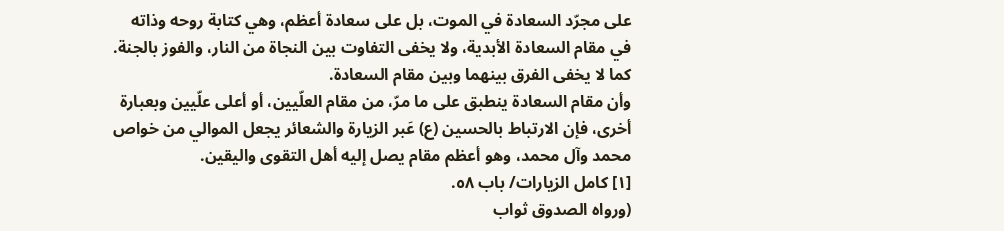على مجرّد السعادة في الموت، بل على سعادة أعظم، وهي كتابة روحه وذاته في مقام السعادة الأبدية، ولا يخفى التفاوت بين النجاة من النار، والفوز بالجنة. كما لا يخفى الفرق بينهما وبين مقام السعادة.
وأن مقام السعادة ينطبق على ما مرّ، من مقام العلّيين، أو أعلى علّيين وبعبارة أخرى، فإن الارتباط بالحسين (ع) عَبر الزيارة والشعائر يجعل الموالي من خواص محمد وآل محمد، وهو أعظم مقام يصل إليه أهل التقوى واليقين.
[١] كامل الزيارات/ باب ٥٨.
(ورواه الصدوق ثواب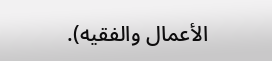الأعمال والفقيه).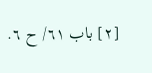[٢] باب ٦١/ ح ٦.